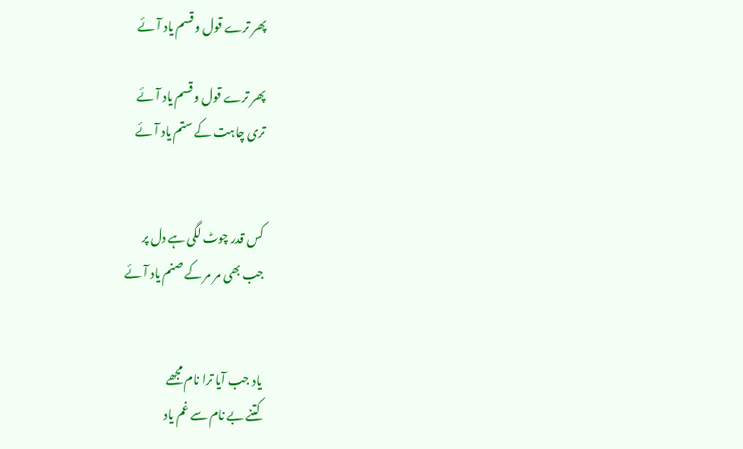پھر ترے قول و قسم یاد آئے

پھر ترے قول و قسم یاد آئے
تری چاہت کے ستم یاد آئے


کس قدر چوٹ لگی ہے دل پر
جب بھی مر مر کے صنم یاد آئے


یاد جب آیا ترا نام مجھے
کتنے بے نام سے غم یاد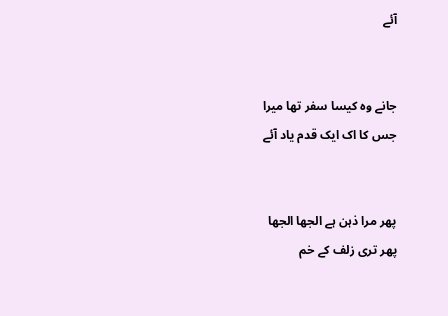آئے


جانے وہ کیسا سفر تھا میرا
جس کا اک ایک قدم یاد آئے


پھر مرا ذہن ہے الجھا الجھا
پھر تری زلف کے خم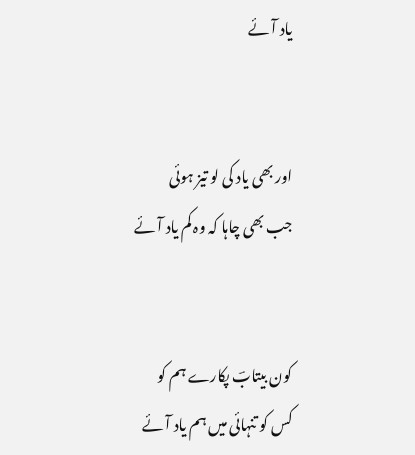یاد آئے


اور بھی یاد کی لو تیز ہوئی
جب بھی چاہا کہ وہ کم یاد آئے


کون بیتابؔ پکارے ہم کو
کس کو تنہائی میں ہم یاد آئے